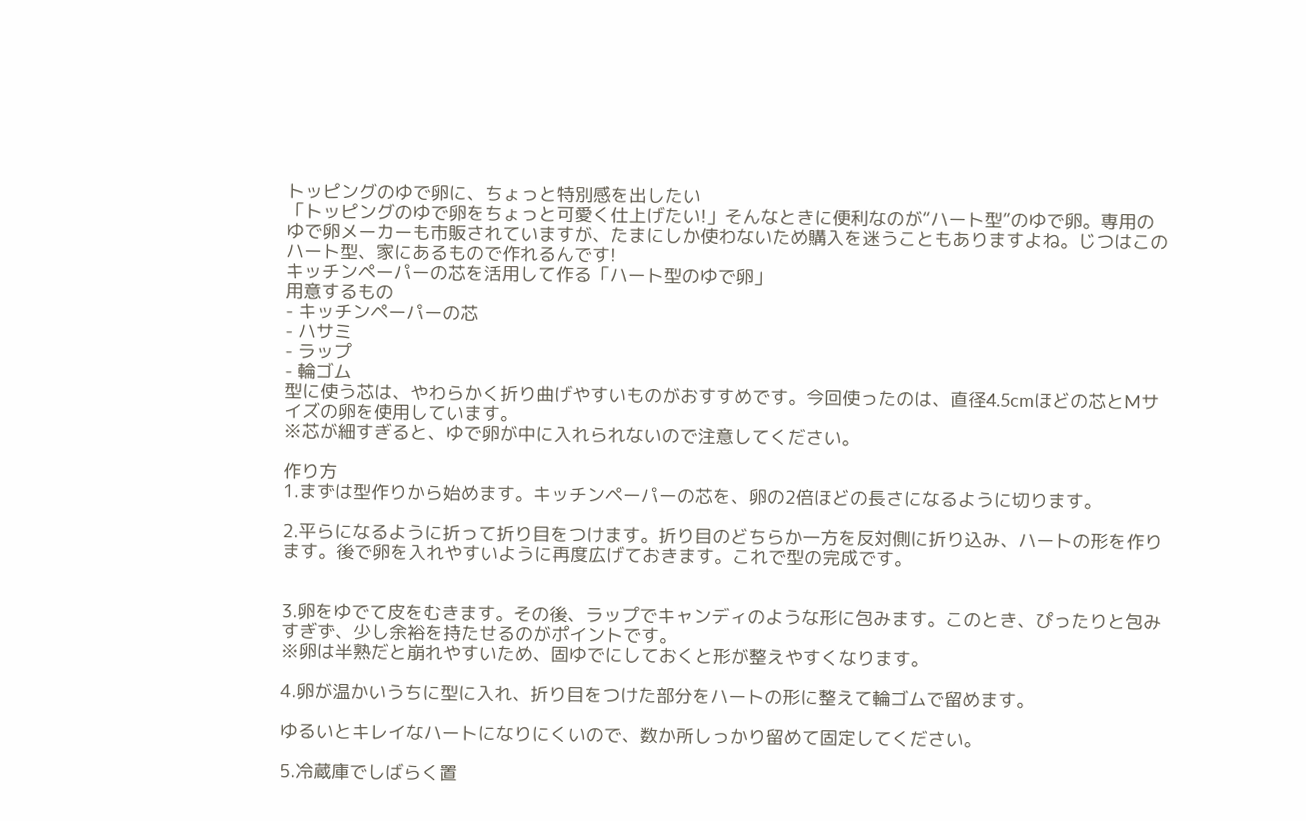トッピングのゆで卵に、ちょっと特別感を出したい
「トッピングのゆで卵をちょっと可愛く仕上げたい!」そんなときに便利なのが“ハート型”のゆで卵。専用のゆで卵メーカーも市販されていますが、たまにしか使わないため購入を迷うこともありますよね。じつはこのハート型、家にあるもので作れるんです!
キッチンペーパーの芯を活用して作る「ハート型のゆで卵」
用意するもの
- キッチンペーパーの芯
- ハサミ
- ラップ
- 輪ゴム
型に使う芯は、やわらかく折り曲げやすいものがおすすめです。今回使ったのは、直径4.5cmほどの芯とMサイズの卵を使用しています。
※芯が細すぎると、ゆで卵が中に入れられないので注意してください。

作り方
1.まずは型作りから始めます。キッチンペーパーの芯を、卵の2倍ほどの長さになるように切ります。

2.平らになるように折って折り目をつけます。折り目のどちらか一方を反対側に折り込み、ハートの形を作ります。後で卵を入れやすいように再度広げておきます。これで型の完成です。


3.卵をゆでて皮をむきます。その後、ラップでキャンディのような形に包みます。このとき、ぴったりと包みすぎず、少し余裕を持たせるのがポイントです。
※卵は半熟だと崩れやすいため、固ゆでにしておくと形が整えやすくなります。

4.卵が温かいうちに型に入れ、折り目をつけた部分をハートの形に整えて輪ゴムで留めます。

ゆるいとキレイなハートになりにくいので、数か所しっかり留めて固定してください。

5.冷蔵庫でしばらく置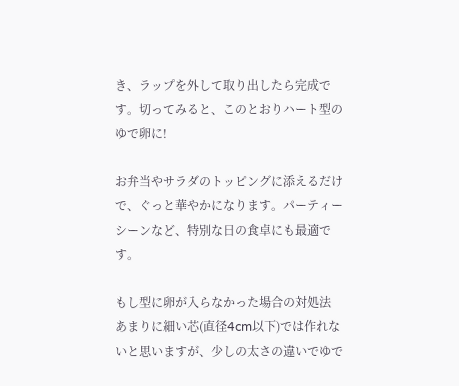き、ラップを外して取り出したら完成です。切ってみると、このとおりハート型のゆで卵に!

お弁当やサラダのトッピングに添えるだけで、ぐっと華やかになります。パーティーシーンなど、特別な日の食卓にも最適です。

もし型に卵が入らなかった場合の対処法
あまりに細い芯(直径4cm以下)では作れないと思いますが、少しの太さの違いでゆで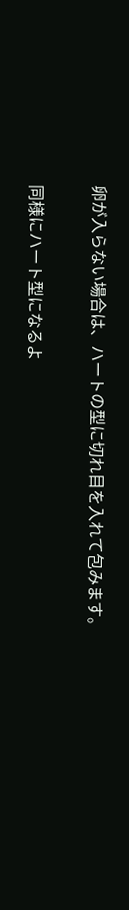卵が入らない場合は、ハートの型に切れ目を入れて包みます。

同様にハート型になるよ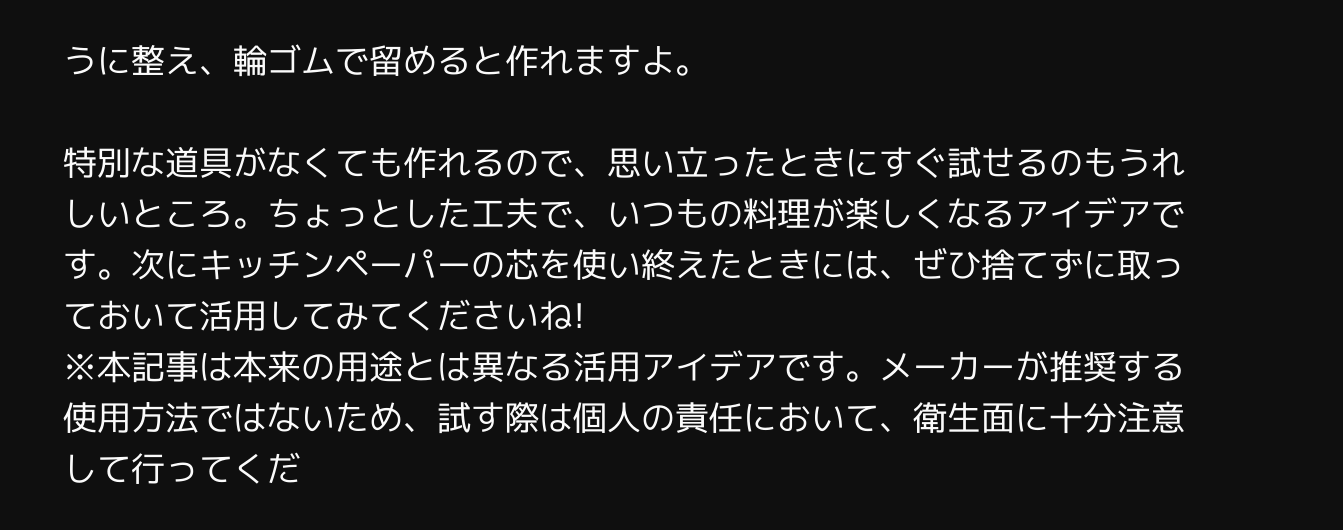うに整え、輪ゴムで留めると作れますよ。

特別な道具がなくても作れるので、思い立ったときにすぐ試せるのもうれしいところ。ちょっとした工夫で、いつもの料理が楽しくなるアイデアです。次にキッチンペーパーの芯を使い終えたときには、ぜひ捨てずに取っておいて活用してみてくださいね!
※本記事は本来の用途とは異なる活用アイデアです。メーカーが推奨する使用方法ではないため、試す際は個人の責任において、衛生面に十分注意して行ってくだ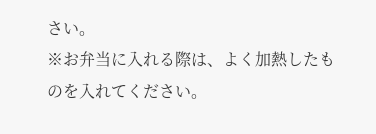さい。
※お弁当に入れる際は、よく加熱したものを入れてください。